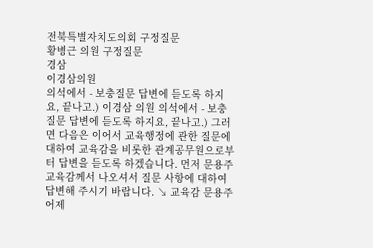전북특별자치도의회 구정질문
황병근 의원 구정질문
경삼
이경삼의원
의석에서 - 보충질문 답변에 듣도록 하지요, 끝나고.) 이경삼 의원 의석에서 - 보충질문 답변에 듣도록 하지요, 끝나고.) 그러면 다음은 이어서 교육행정에 관한 질문에 대하여 교육감을 비롯한 관계공무원으로부터 답변을 듣도록 하겠습니다. 먼저 문용주 교육감께서 나오셔서 질문 사항에 대하여 답변해 주시기 바랍니다. ↘ 교육감 문용주 어제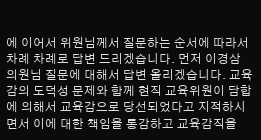에 이어서 위원님께서 질문하는 순서에 따라서 차례 차례로 답변 드리겠습니다. 먼저 이경삼 의원님 질문에 대해서 답변 올리겠습니다. 교육감의 도덕성 문제와 함께 현직 교육위원이 담합에 의해서 교육감으로 당선되었다고 지적하시면서 이에 대한 책임을 통감하고 교육감직을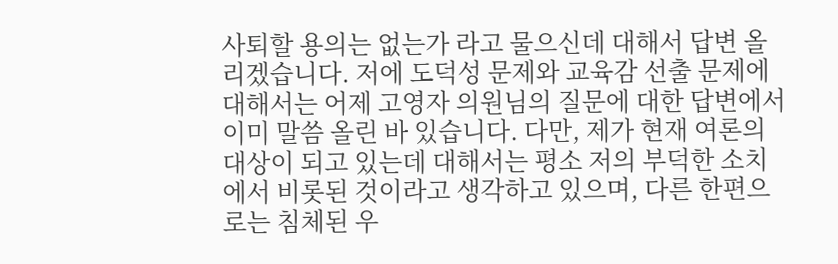사퇴할 용의는 없는가 라고 물으신데 대해서 답변 올리겠습니다. 저에 도덕성 문제와 교육감 선출 문제에 대해서는 어제 고영자 의원님의 질문에 대한 답변에서 이미 말씀 올린 바 있습니다. 다만, 제가 현재 여론의 대상이 되고 있는데 대해서는 평소 저의 부덕한 소치에서 비롯된 것이라고 생각하고 있으며, 다른 한편으로는 침체된 우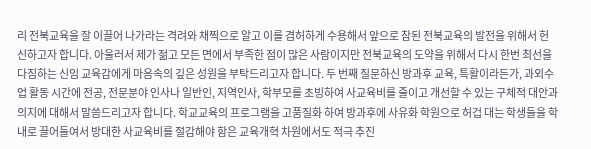리 전북교육을 잘 이끌어 나가라는 격려와 채찍으로 알고 이를 겸허하게 수용해서 앞으로 참된 전북교육의 발전을 위해서 헌신하고자 합니다. 아울러서 제가 젊고 모든 면에서 부족한 점이 많은 사람이지만 전북교육의 도약을 위해서 다시 한번 최선을 다짐하는 신임 교육감에게 마음속의 깊은 성원을 부탁드리고자 합니다. 두 번째 질문하신 방과후 교육, 특활이라든가, 과외수업 활동 시간에 전공, 전문분야 인사나 일반인, 지역인사, 학부모를 초빙하여 사교육비를 줄이고 개선할 수 있는 구체적 대안과 의지에 대해서 말씀드리고자 합니다. 학교교육의 프로그램을 고품질화 하여 방과후에 사유화 학원으로 허겁 대는 학생들을 학내로 끌어들여서 방대한 사교육비를 절감해야 함은 교육개혁 차원에서도 적극 추진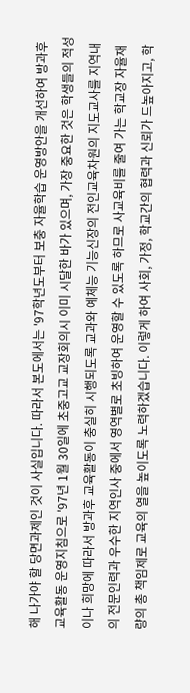해 나가야 할 당면과제인 것이 사실입니다. 따라서 본도에서는 '97학년도부터 보충 자율학습 운영방안을 개선하여 방과후 교육활동 운영지침으로 '97년 1월 30일에 초중고교 교장회의시 이미 시달한 바가 있으며, 가장 중요한 것은 학생들의 적성이나 희망에 따라서 방과후 교육활동이 충실히 시행되도록 교과와 예체능 기능신장의 전인교육차원의 지도교사를 지역내의 전문인력과 우수한 지역인사 중에서 영역별로 초빙하여 운영할 수 있도록 하므로 사교육비를 줄여 가는 학교장 자율재량의 총 책임제로 교육의 열을 높이도록 노력하겠습니다. 이렇게 하여 사회, 가정, 학교간의 협력과 신뢰가 드높아지고, 학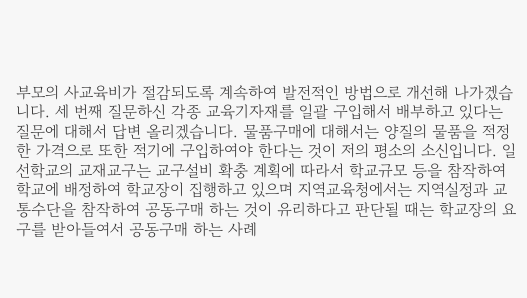부모의 사교육비가 절감되도록 계속하여 발전적인 방법으로 개선해 나가겠습니다. 세 번째 질문하신 각종 교육기자재를 일괄 구입해서 배부하고 있다는 질문에 대해서 답변 올리겠습니다. 물품구매에 대해서는 양질의 물품을 적정한 가격으로 또한 적기에 구입하여야 한다는 것이 저의 평소의 소신입니다. 일선학교의 교재교구는 교구설비 확충 계획에 따라서 학교규모 등을 참작하여 학교에 배정하여 학교장이 집행하고 있으며 지역교육청에서는 지역실정과 교통수단을 참작하여 공동구매 하는 것이 유리하다고 판단될 때는 학교장의 요구를 받아들여서 공동구매 하는 사례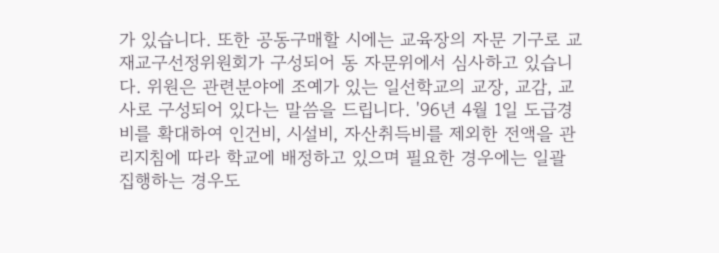가 있습니다. 또한 공동구매할 시에는 교육장의 자문 기구로 교재교구선정위원회가 구성되어 동 자문위에서 심사하고 있습니다. 위원은 관련분야에 조예가 있는 일선학교의 교장, 교감, 교사로 구성되어 있다는 말씀을 드립니다. '96년 4월 1일 도급경비를 확대하여 인건비, 시설비, 자산취득비를 제외한 전액을 관리지침에 따라 학교에 배정하고 있으며 필요한 경우에는 일괄 집행하는 경우도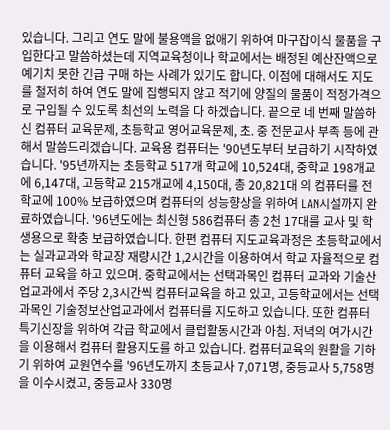있습니다. 그리고 연도 말에 불용액을 없애기 위하여 마구잡이식 물품을 구입한다고 말씀하셨는데 지역교육청이나 학교에서는 배정된 예산잔액으로 예기치 못한 긴급 구매 하는 사례가 있기도 합니다. 이점에 대해서도 지도를 철저히 하여 연도 말에 집행되지 않고 적기에 양질의 물품이 적정가격으로 구입될 수 있도록 최선의 노력을 다 하겠습니다. 끝으로 네 번째 말씀하신 컴퓨터 교육문제, 초등학교 영어교육문제, 초. 중 전문교사 부족 등에 관해서 말씀드리겠습니다. 교육용 컴퓨터는 '90년도부터 보급하기 시작하였습니다. '95년까지는 초등학교 517개 학교에 10,524대, 중학교 198개교에 6,147대, 고등학교 215개교에 4,150대, 총 20,821대 의 컴퓨터를 전 학교에 100% 보급하였으며 컴퓨터의 성능향상을 위하여 LAN시설까지 완료하였습니다. '96년도에는 최신형 586컴퓨터 총 2천 17대를 교사 및 학생용으로 확충 보급하였습니다. 한편 컴퓨터 지도교육과정은 초등학교에서는 실과교과와 학교장 재량시간 1,2시간을 이용하여서 학교 자율적으로 컴퓨터 교육을 하고 있으며. 중학교에서는 선택과목인 컴퓨터 교과와 기술산업교과에서 주당 2,3시간씩 컴퓨터교육을 하고 있고, 고등학교에서는 선택과목인 기술정보산업교과에서 컴퓨터를 지도하고 있습니다. 또한 컴퓨터 특기신장을 위하여 각급 학교에서 클럽활동시간과 아침. 저녁의 여가시간을 이용해서 컴퓨터 활용지도를 하고 있습니다. 컴퓨터교육의 원활을 기하기 위하여 교원연수를 '96년도까지 초등교사 7,071명, 중등교사 5,758명을 이수시켰고, 중등교사 330명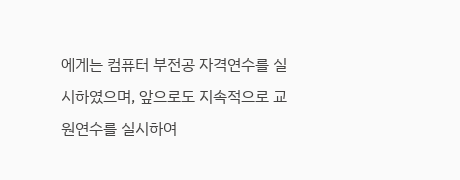에게는 컴퓨터 부전공 자격연수를 실시하였으며, 앞으로도 지속적으로 교원연수를 실시하여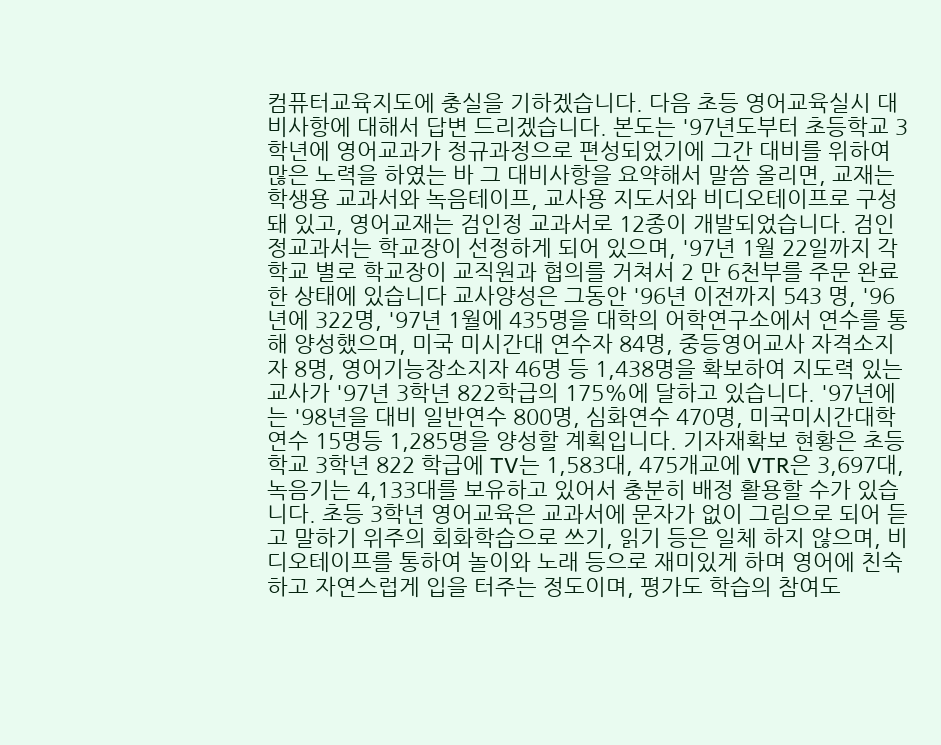컴퓨터교육지도에 충실을 기하겠습니다. 다음 초등 영어교육실시 대비사항에 대해서 답변 드리겠습니다. 본도는 '97년도부터 초등학교 3학년에 영어교과가 정규과정으로 편성되었기에 그간 대비를 위하여 많은 노력을 하였는 바 그 대비사항을 요약해서 말씀 올리면, 교재는 학생용 교과서와 녹음테이프, 교사용 지도서와 비디오테이프로 구성돼 있고, 영어교재는 검인정 교과서로 12종이 개발되었습니다. 검인정교과서는 학교장이 선정하게 되어 있으며, '97년 1월 22일까지 각 학교 별로 학교장이 교직원과 협의를 거쳐서 2 만 6천부를 주문 완료한 상태에 있습니다 교사양성은 그동안 '96년 이전까지 543 명, '96년에 322명, '97년 1월에 435명을 대학의 어학연구소에서 연수를 통해 양성했으며, 미국 미시간대 연수자 84명, 중등영어교사 자격소지자 8명, 영어기능장소지자 46명 등 1,438명을 확보하여 지도력 있는 교사가 '97년 3학년 822학급의 175%에 달하고 있습니다. '97년에는 '98년을 대비 일반연수 800명, 심화연수 470명, 미국미시간대학연수 15명등 1,285명을 양성할 계획입니다. 기자재확보 현황은 초등학교 3학년 822 학급에 TV는 1,583대, 475개교에 VTR은 3,697대, 녹음기는 4,133대를 보유하고 있어서 충분히 배정 활용할 수가 있습니다. 초등 3학년 영어교육은 교과서에 문자가 없이 그림으로 되어 듣고 말하기 위주의 회화학습으로 쓰기, 읽기 등은 일체 하지 않으며, 비디오테이프를 통하여 놀이와 노래 등으로 재미있게 하며 영어에 친숙하고 자연스럽게 입을 터주는 정도이며, 평가도 학습의 참여도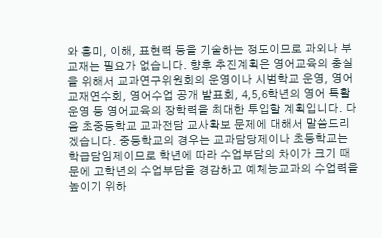와 흥미, 이해, 표현력 등을 기술하는 정도이므로 과외나 부교재는 필요가 없습니다. 향후 추진계획은 영어교육의 충실을 위해서 교과연구위원회의 운영이나 시범학교 운영, 영어교재연수회, 영어수업 공개 발표회, 4,5,6학년의 영어 특활운영 등 영어교육의 장학력을 최대한 투입할 계획입니다. 다음 초중등학교 교과전담 교사확보 문제에 대해서 말씀드리겠습니다. 중등학교의 경우는 교과담당제이나 초등학교는 학급담임제이므로 학년에 따라 수업부담의 차이가 크기 때문에 고학년의 수업부담을 경감하고 예체능교과의 수업력을 높이기 위하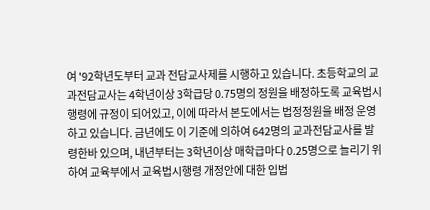여 '92학년도부터 교과 전담교사제를 시행하고 있습니다. 초등학교의 교과전담교사는 4학년이상 3학급당 0.75명의 정원을 배정하도록 교육법시행령에 규정이 되어있고, 이에 따라서 본도에서는 법정정원을 배정 운영하고 있습니다. 금년에도 이 기준에 의하여 642명의 교과전담교사를 발령한바 있으며, 내년부터는 3학년이상 매학급마다 0.25명으로 늘리기 위하여 교육부에서 교육법시행령 개정안에 대한 입법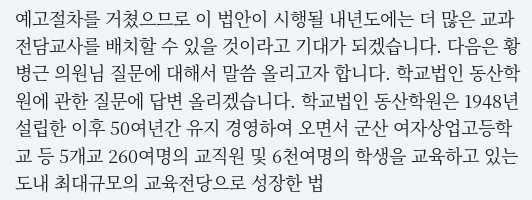예고절차를 거쳤으므로 이 법안이 시행될 내년도에는 더 많은 교과 전담교사를 배치할 수 있을 것이라고 기대가 되겠습니다. 다음은 황병근 의원님 질문에 대해서 말씀 올리고자 합니다. 학교법인 동산학원에 관한 질문에 답변 올리겠습니다. 학교법인 동산학원은 1948년 설립한 이후 50여년간 유지 경영하여 오면서 군산 여자상업고등학교 등 5개교 260여명의 교직원 및 6천여명의 학생을 교육하고 있는 도내 최대규모의 교육전당으로 성장한 법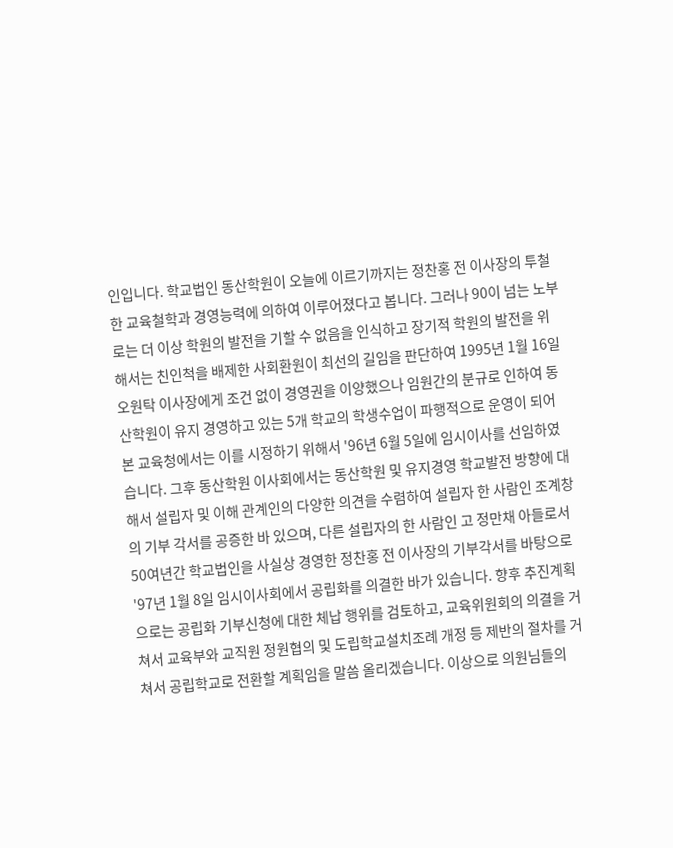인입니다. 학교법인 동산학원이 오늘에 이르기까지는 정찬홍 전 이사장의 투철한 교육철학과 경영능력에 의하여 이루어졌다고 봅니다. 그러나 90이 넘는 노부로는 더 이상 학원의 발전을 기할 수 없음을 인식하고 장기적 학원의 발전을 위해서는 친인척을 배제한 사회환원이 최선의 길임을 판단하여 1995년 1월 16일 오원탁 이사장에게 조건 없이 경영권을 이양했으나 임원간의 분규로 인하여 동산학원이 유지 경영하고 있는 5개 학교의 학생수업이 파행적으로 운영이 되어 본 교육청에서는 이를 시정하기 위해서 '96년 6월 5일에 임시이사를 선임하였습니다. 그후 동산학원 이사회에서는 동산학원 및 유지경영 학교발전 방향에 대해서 설립자 및 이해 관계인의 다양한 의견을 수렴하여 설립자 한 사람인 조계창의 기부 각서를 공증한 바 있으며, 다른 설립자의 한 사람인 고 정만채 아들로서 50여년간 학교법인을 사실상 경영한 정찬홍 전 이사장의 기부각서를 바탕으로 '97년 1월 8일 임시이사회에서 공립화를 의결한 바가 있습니다. 향후 추진계획으로는 공립화 기부신청에 대한 체납 행위를 검토하고, 교육위원회의 의결을 거쳐서 교육부와 교직원 정원협의 및 도립학교설치조례 개정 등 제반의 절차를 거쳐서 공립학교로 전환할 계획임을 말씀 올리겠습니다. 이상으로 의원님들의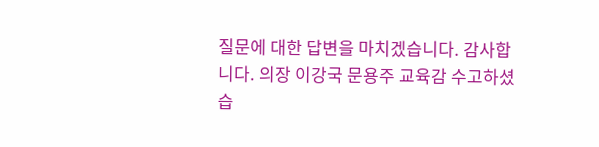질문에 대한 답변을 마치겠습니다. 감사합니다. 의장 이강국 문용주 교육감 수고하셨습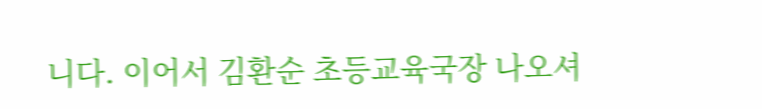니다. 이어서 김환순 초등교육국장 나오셔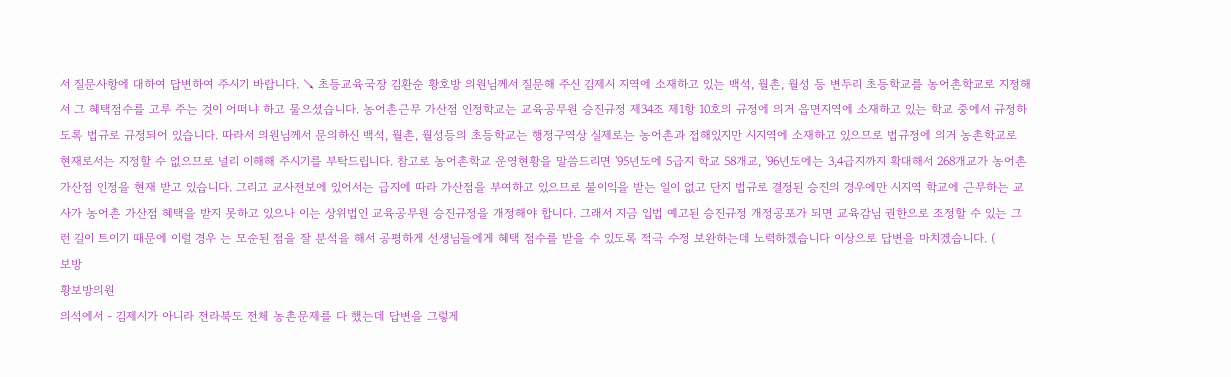서 질문사항에 대하여 답변하여 주시기 바랍니다. ↘ 초등교육국장 김환순 황호방 의원님께서 질문해 주신 김제시 지역에 소재하고 있는 백석, 월촌, 월성 등 변두리 초등학교를 농어촌학교로 지정해서 그 혜택점수를 고루 주는 것이 어떠냐 하고 물으셨습니다. 농어촌근무 가산점 인정학교는 교육공무원 승진규정 제34조 제1항 10호의 규정에 의거 읍면지역에 소재하고 있는 학교 중에서 규정하도록 법규로 규정되어 있습니다. 따라서 의원님께서 문의하신 백석, 월촌, 월성등의 초등학교는 행정구역상 실제로는 농어촌과 접해있지만 시지역에 소재하고 있으므로 법규정에 의거 농촌학교로 현재로서는 지정할 수 없으므로 널리 이해해 주시기를 부탁드립니다. 참고로 농어촌학교 운영현황을 말씀드리면 '95년도에 5급지 학교 58개교, '96년도에는 3,4급지까지 확대해서 268개교가 농어촌 가산점 인정을 현재 받고 있습니다. 그리고 교사전보에 있어서는 급지에 따라 가산점을 부여하고 있으므로 불이익을 받는 일이 없고 단지 법규로 결정된 승진의 경우에만 시지역 학교에 근무하는 교사가 농어촌 가산점 혜택을 받지 못하고 있으나 이는 상위법인 교육공무원 승진규정을 개정해야 합니다. 그래서 지금 입법 예고된 승진규정 개정공포가 되면 교육감님 권한으로 조정할 수 있는 그런 길이 트이기 때문에 이럴 경우 는 모순된 점을 잘 분석을 해서 공평하게 선생님들에게 혜택 점수를 받을 수 있도록 적극 수정 보완하는데 노력하겠습니다 이상으로 답변을 마치겠습니다. (
보방
황보방의원
의석에서 - 김제시가 아니라 전라북도 전체 농촌문제를 다 했는데 답변을 그렇게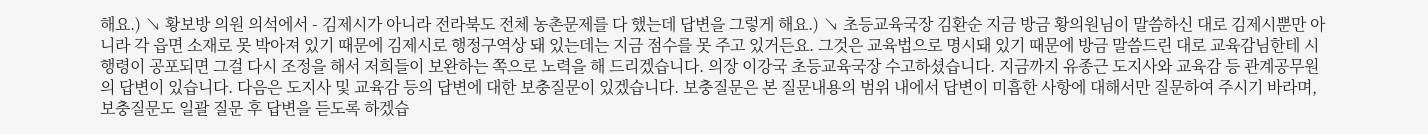해요.) ↘ 황보방 의원 의석에서 - 김제시가 아니라 전라북도 전체 농촌문제를 다 했는데 답변을 그렇게 해요.) ↘ 초등교육국장 김환순 지금 방금 황의원님이 말씀하신 대로 김제시뿐만 아니라 각 읍면 소재로 못 박아져 있기 때문에 김제시로 행정구역상 돼 있는데는 지금 점수를 못 주고 있거든요. 그것은 교육법으로 명시돼 있기 때문에 방금 말씀드린 대로 교육감님한테 시행령이 공포되면 그걸 다시 조정을 해서 저희들이 보완하는 쪽으로 노력을 해 드리겠습니다. 의장 이강국 초등교육국장 수고하셨습니다. 지금까지 유종근 도지사와 교육감 등 관계공무원의 답변이 있습니다. 다음은 도지사 및 교육감 등의 답변에 대한 보충질문이 있겠습니다. 보충질문은 본 질문내용의 범위 내에서 답변이 미흡한 사항에 대해서만 질문하여 주시기 바라며, 보충질문도 일괄 질문 후 답변을 듣도록 하겠습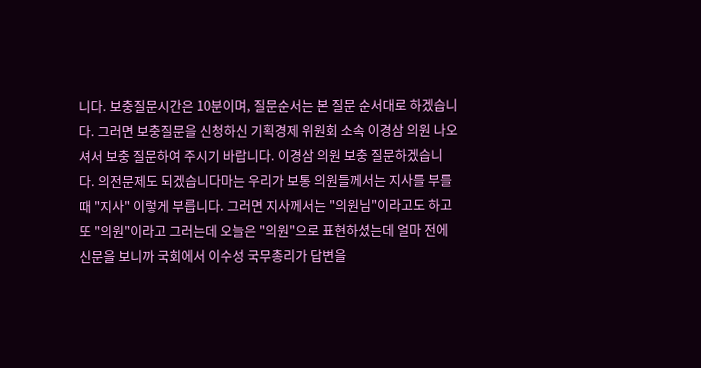니다. 보충질문시간은 10분이며, 질문순서는 본 질문 순서대로 하겠습니다. 그러면 보충질문을 신청하신 기획경제 위원회 소속 이경삼 의원 나오셔서 보충 질문하여 주시기 바랍니다. 이경삼 의원 보충 질문하겠습니다. 의전문제도 되겠습니다마는 우리가 보통 의원들께서는 지사를 부를 때 "지사" 이렇게 부릅니다. 그러면 지사께서는 "의원님"이라고도 하고 또 "의원"이라고 그러는데 오늘은 "의원"으로 표현하셨는데 얼마 전에 신문을 보니까 국회에서 이수성 국무총리가 답변을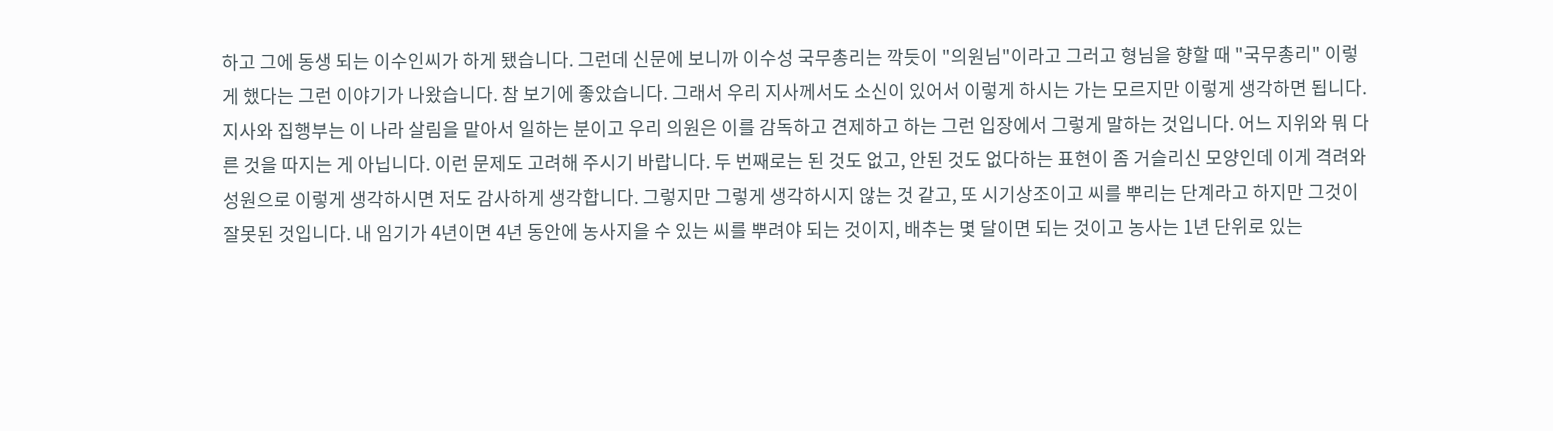하고 그에 동생 되는 이수인씨가 하게 됐습니다. 그런데 신문에 보니까 이수성 국무총리는 깍듯이 "의원님"이라고 그러고 형님을 향할 때 "국무총리" 이렇게 했다는 그런 이야기가 나왔습니다. 참 보기에 좋았습니다. 그래서 우리 지사께서도 소신이 있어서 이렇게 하시는 가는 모르지만 이렇게 생각하면 됩니다. 지사와 집행부는 이 나라 살림을 맡아서 일하는 분이고 우리 의원은 이를 감독하고 견제하고 하는 그런 입장에서 그렇게 말하는 것입니다. 어느 지위와 뭐 다른 것을 따지는 게 아닙니다. 이런 문제도 고려해 주시기 바랍니다. 두 번째로는 된 것도 없고, 안된 것도 없다하는 표현이 좀 거슬리신 모양인데 이게 격려와 성원으로 이렇게 생각하시면 저도 감사하게 생각합니다. 그렇지만 그렇게 생각하시지 않는 것 같고, 또 시기상조이고 씨를 뿌리는 단계라고 하지만 그것이 잘못된 것입니다. 내 임기가 4년이면 4년 동안에 농사지을 수 있는 씨를 뿌려야 되는 것이지, 배추는 몇 달이면 되는 것이고 농사는 1년 단위로 있는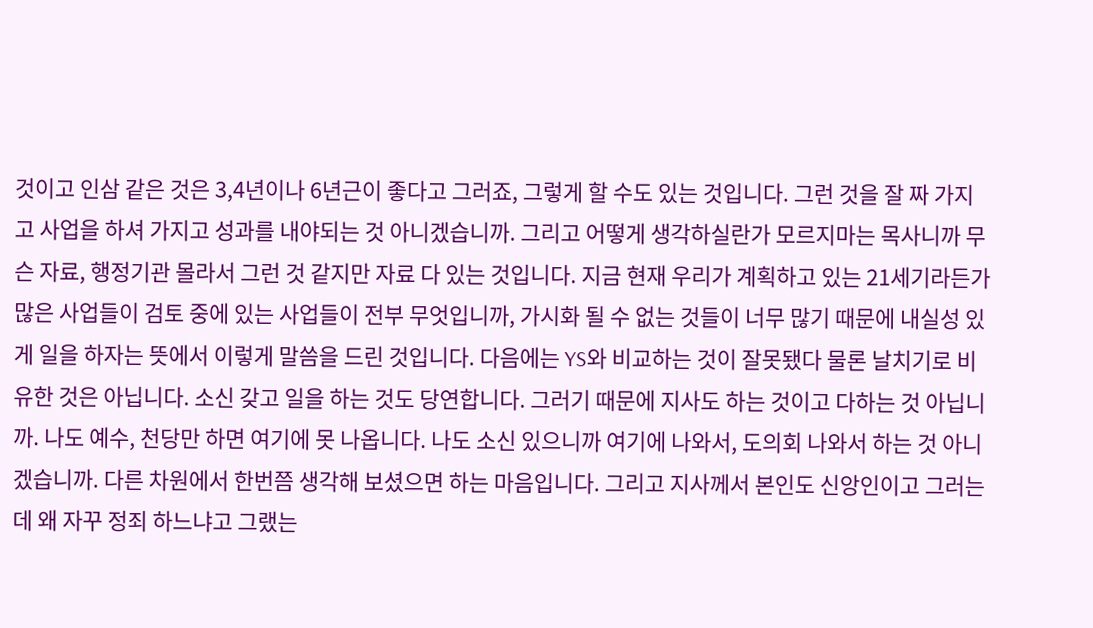것이고 인삼 같은 것은 3,4년이나 6년근이 좋다고 그러죠, 그렇게 할 수도 있는 것입니다. 그런 것을 잘 짜 가지고 사업을 하셔 가지고 성과를 내야되는 것 아니겠습니까. 그리고 어떻게 생각하실란가 모르지마는 목사니까 무슨 자료, 행정기관 몰라서 그런 것 같지만 자료 다 있는 것입니다. 지금 현재 우리가 계획하고 있는 21세기라든가 많은 사업들이 검토 중에 있는 사업들이 전부 무엇입니까, 가시화 될 수 없는 것들이 너무 많기 때문에 내실성 있게 일을 하자는 뜻에서 이렇게 말씀을 드린 것입니다. 다음에는 YS와 비교하는 것이 잘못됐다 물론 날치기로 비유한 것은 아닙니다. 소신 갖고 일을 하는 것도 당연합니다. 그러기 때문에 지사도 하는 것이고 다하는 것 아닙니까. 나도 예수, 천당만 하면 여기에 못 나옵니다. 나도 소신 있으니까 여기에 나와서, 도의회 나와서 하는 것 아니겠습니까. 다른 차원에서 한번쯤 생각해 보셨으면 하는 마음입니다. 그리고 지사께서 본인도 신앙인이고 그러는데 왜 자꾸 정죄 하느냐고 그랬는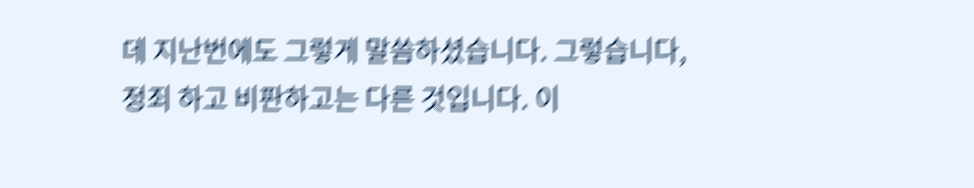데 지난번에도 그렇게 말씀하셨습니다. 그렇습니다, 정죄 하고 비판하고는 다른 것입니다. 이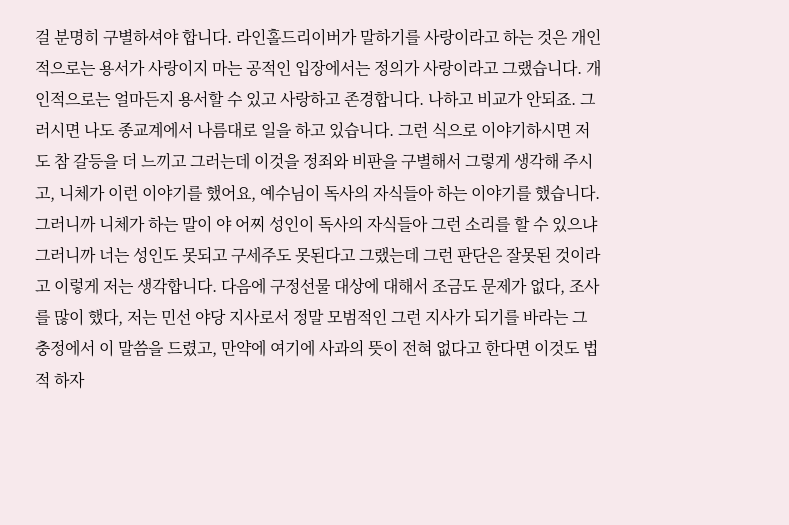걸 분명히 구별하셔야 합니다. 라인홀드리이버가 말하기를 사랑이라고 하는 것은 개인적으로는 용서가 사랑이지 마는 공적인 입장에서는 정의가 사랑이라고 그랬습니다. 개인적으로는 얼마든지 용서할 수 있고 사랑하고 존경합니다. 나하고 비교가 안되죠. 그러시면 나도 종교계에서 나름대로 일을 하고 있습니다. 그런 식으로 이야기하시면 저도 참 갈등을 더 느끼고 그러는데 이것을 정죄와 비판을 구별해서 그렇게 생각해 주시고, 니체가 이런 이야기를 했어요, 예수님이 독사의 자식들아 하는 이야기를 했습니다. 그러니까 니체가 하는 말이 야 어찌 성인이 독사의 자식들아 그런 소리를 할 수 있으냐 그러니까 너는 성인도 못되고 구세주도 못된다고 그랬는데 그런 판단은 잘못된 것이라고 이렇게 저는 생각합니다. 다음에 구정선물 대상에 대해서 조금도 문제가 없다, 조사를 많이 했다, 저는 민선 야당 지사로서 정말 모범적인 그런 지사가 되기를 바라는 그 충정에서 이 말씀을 드렸고, 만약에 여기에 사과의 뜻이 전혀 없다고 한다면 이것도 법적 하자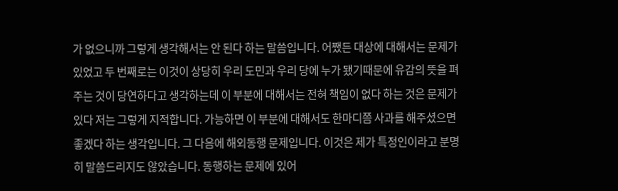가 없으니까 그렇게 생각해서는 안 된다 하는 말씀입니다. 어쨌든 대상에 대해서는 문제가 있었고 두 번째로는 이것이 상당히 우리 도민과 우리 당에 누가 됐기때문에 유감의 뜻을 펴 주는 것이 당연하다고 생각하는데 이 부분에 대해서는 전혀 책임이 없다 하는 것은 문제가 있다 저는 그렇게 지적합니다. 가능하면 이 부분에 대해서도 한마디쯤 사과를 해주셨으면 좋겠다 하는 생각입니다. 그 다음에 해외동행 문제입니다. 이것은 제가 특정인이라고 분명히 말씀드리지도 않았습니다. 동행하는 문제에 있어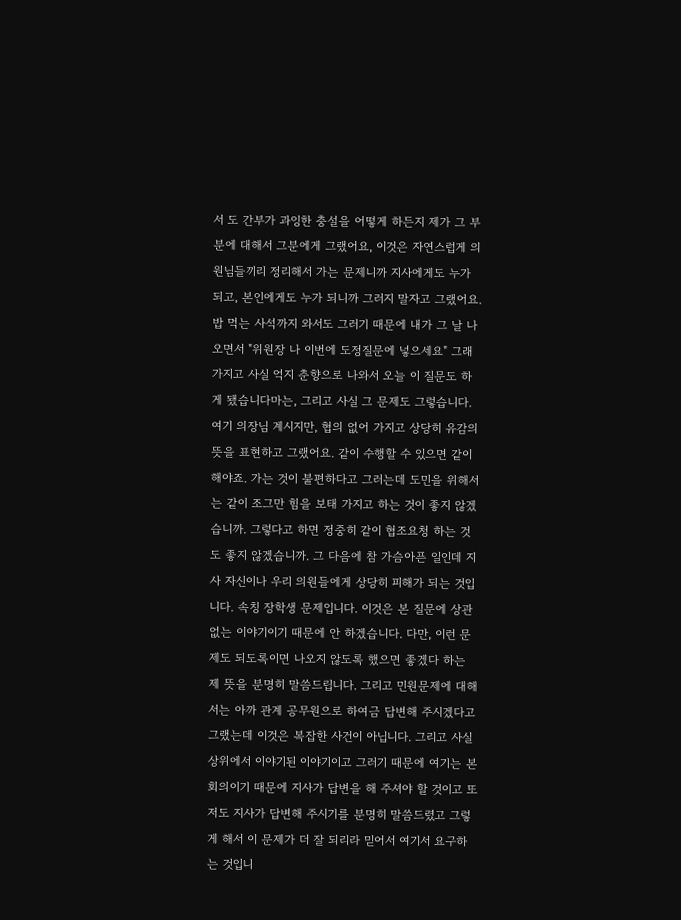서 도 간부가 과잉한 충설을 어떻게 하든지 제가 그 부분에 대해서 그분에게 그랬어요, 이것은 자연스럽게 의원님들끼리 정리해서 가는 문제니까 지사에게도 누가 되고, 본인에게도 누가 되니까 그러지 말자고 그랬어요. 밥 먹는 사석까지 와서도 그러기 때문에 내가 그 날 나오면서 "위원장 나 이번에 도정질문에 넣으세요" 그래가지고 사실 억지 춘향으로 나와서 오늘 이 질문도 하게 됐습니다마는, 그리고 사실 그 문제도 그렇습니다. 여기 의장님 계시지만, 협의 없어 가지고 상당히 유감의 뜻을 표현하고 그랬어요. 같이 수행할 수 있으면 같이 해야죠. 가는 것이 불편하다고 그러는데 도민을 위해서는 같이 조그만 힘을 보태 가지고 하는 것이 좋지 않겠습니까. 그렇다고 하면 정중히 같이 협조요청 하는 것도 좋지 않겠습니까. 그 다음에 참 가슴아픈 일인데 지사 자신이나 우리 의원들에게 상당히 피해가 되는 것입니다. 속칭 장학생 문제입니다. 이것은 본 질문에 상관없는 이야기이기 때문에 안 하겠습니다. 다만, 이런 문제도 되도록이면 나오지 않도록 했으면 좋겠다 하는 제 뜻을 분명히 말씀드립니다. 그리고 민원문제에 대해서는 아까 관계 공무원으로 하여금 답변해 주시겠다고 그랬는데 이것은 복잡한 사건이 아닙니다. 그리고 사실 상위에서 이야기된 이야기이고 그러기 때문에 여기는 본회의이기 때문에 지사가 답변을 해 주셔야 할 것이고 또 저도 지사가 답변해 주시기를 분명히 말씀드렸고 그렇게 해서 이 문제가 더 잘 되리라 믿어서 여기서 요구하는 것입니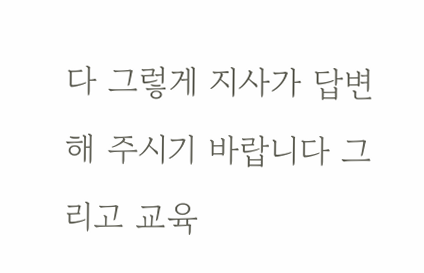다 그렇게 지사가 답변해 주시기 바랍니다 그리고 교육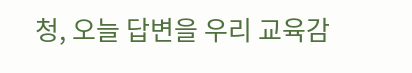청, 오늘 답변을 우리 교육감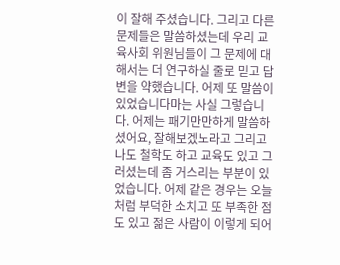이 잘해 주셨습니다. 그리고 다른 문제들은 말씀하셨는데 우리 교육사회 위원님들이 그 문제에 대해서는 더 연구하실 줄로 믿고 답변을 약했습니다. 어제 또 말씀이 있었습니다마는 사실 그렇습니다. 어제는 패기만만하게 말씀하셨어요, 잘해보겠노라고 그리고 나도 철학도 하고 교육도 있고 그러셨는데 좀 거스리는 부분이 있었습니다. 어제 같은 경우는 오늘처럼 부덕한 소치고 또 부족한 점도 있고 젊은 사람이 이렇게 되어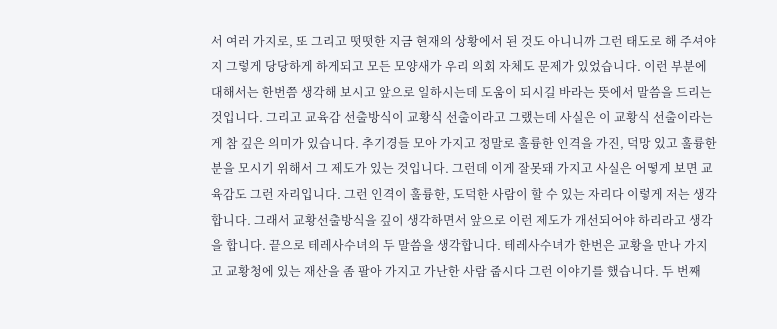서 여러 가지로, 또 그리고 떳떳한 지금 현재의 상황에서 된 것도 아니니까 그런 태도로 해 주셔야지 그렇게 당당하게 하게되고 모든 모양새가 우리 의회 자체도 문제가 있었습니다. 이런 부분에 대해서는 한번쯤 생각해 보시고 앞으로 일하시는데 도움이 되시길 바라는 뜻에서 말씀을 드리는 것입니다. 그리고 교육감 선출방식이 교황식 선출이라고 그랬는데 사실은 이 교황식 선출이라는 게 참 깊은 의미가 있습니다. 추기경들 모아 가지고 정말로 훌륭한 인격을 가진, 덕망 있고 훌륭한 분을 모시기 위해서 그 제도가 있는 것입니다. 그런데 이게 잘못돼 가지고 사실은 어떻게 보면 교육감도 그런 자리입니다. 그런 인격이 훌륭한, 도덕한 사람이 할 수 있는 자리다 이렇게 저는 생각합니다. 그래서 교황선출방식을 깊이 생각하면서 앞으로 이런 제도가 개선되어야 하리라고 생각을 합니다. 끝으로 테레사수녀의 두 말씀을 생각합니다. 테레사수녀가 한번은 교황을 만나 가지고 교황청에 있는 재산을 좀 팔아 가지고 가난한 사람 줍시다 그런 이야기를 했습니다. 두 번째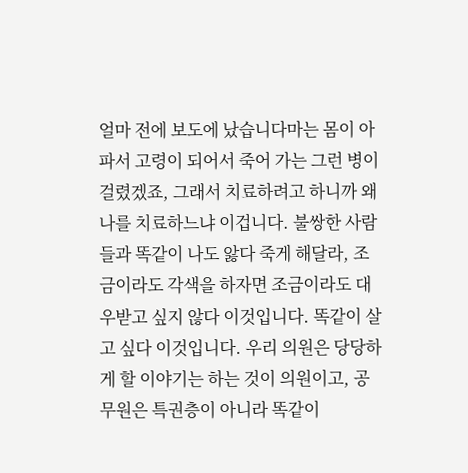얼마 전에 보도에 났습니다마는 몸이 아파서 고령이 되어서 죽어 가는 그런 병이 걸렸겠죠, 그래서 치료하려고 하니까 왜 나를 치료하느냐 이겁니다. 불쌍한 사람들과 똑같이 나도 앓다 죽게 해달라, 조금이라도 각색을 하자면 조금이라도 대우받고 싶지 않다 이것입니다. 똑같이 살고 싶다 이것입니다. 우리 의원은 당당하게 할 이야기는 하는 것이 의원이고, 공무원은 특권층이 아니라 똑같이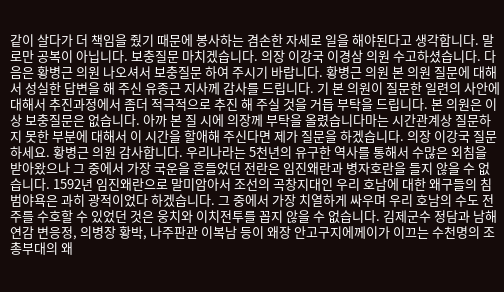같이 살다가 더 책임을 줬기 때문에 봉사하는 겸손한 자세로 일을 해야된다고 생각합니다. 말로만 공복이 아닙니다. 보충질문 마치겠습니다. 의장 이강국 이경삼 의원 수고하셨습니다. 다음은 황병근 의원 나오셔서 보충질문 하여 주시기 바랍니다. 황병근 의원 본 의원 질문에 대해서 성실한 답변을 해 주신 유종근 지사께 감사를 드립니다. 기 본 의원이 질문한 일련의 사안에 대해서 추진과정에서 좀더 적극적으로 추진 해 주실 것을 거듭 부탁을 드립니다. 본 의원은 이상 보충질문은 없습니다. 아까 본 질 시에 의장께 부탁을 올렸습니다마는 시간관계상 질문하지 못한 부분에 대해서 이 시간을 할애해 주신다면 제가 질문을 하겠습니다. 의장 이강국 질문하세요. 황병근 의원 감사합니다. 우리나라는 5천년의 유구한 역사를 통해서 수많은 외침을 받아왔으나 그 중에서 가장 국운을 흔들었던 전란은 임진왜란과 병자호란을 들지 않을 수 없습니다. 1592년 임진왜란으로 말미암아서 조선의 곡창지대인 우리 호남에 대한 왜구들의 침범야욕은 과히 광적이었다 하겠습니다. 그 중에서 가장 치열하게 싸우며 우리 호남의 수도 전주를 수호할 수 있었던 것은 웅치와 이치전투를 꼽지 않을 수 없습니다. 김제군수 정담과 남해연감 변응정, 의병장 황박, 나주판관 이복남 등이 왜장 안고구지에께이가 이끄는 수천명의 조총부대의 왜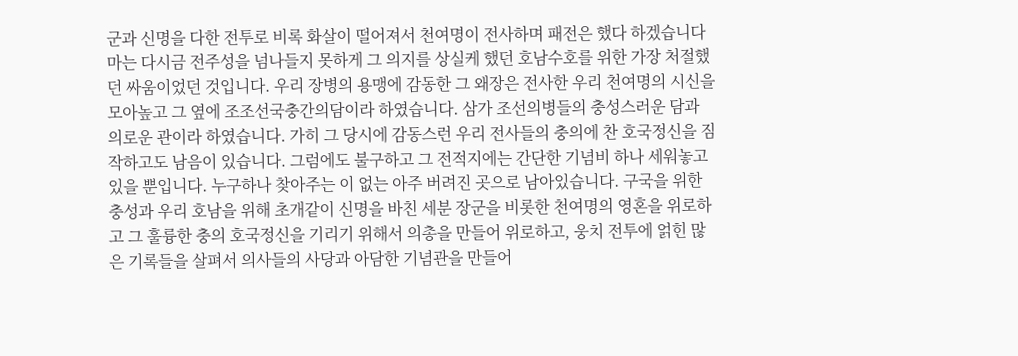군과 신명을 다한 전투로 비록 화살이 떨어져서 천여명이 전사하며 패전은 했다 하겠습니다마는 다시금 전주성을 넘나들지 못하게 그 의지를 상실케 했던 호남수호를 위한 가장 처절했던 싸움이었던 것입니다. 우리 장병의 용맹에 감동한 그 왜장은 전사한 우리 천여명의 시신을 모아높고 그 옆에 조조선국충간의담이라 하였습니다. 삼가 조선의병들의 충성스러운 담과 의로운 관이라 하였습니다. 가히 그 당시에 감동스런 우리 전사들의 충의에 찬 호국정신을 짐작하고도 남음이 있습니다. 그럼에도 불구하고 그 전적지에는 간단한 기념비 하나 세워놓고 있을 뿐입니다. 누구하나 찾아주는 이 없는 아주 버려진 곳으로 남아있습니다. 구국을 위한 충성과 우리 호남을 위해 초개같이 신명을 바친 세분 장군을 비롯한 천여명의 영혼을 위로하고 그 훌륭한 충의 호국정신을 기리기 위해서 의총을 만들어 위로하고, 웅치 전투에 얽힌 많은 기록들을 살펴서 의사들의 사당과 아담한 기념관을 만들어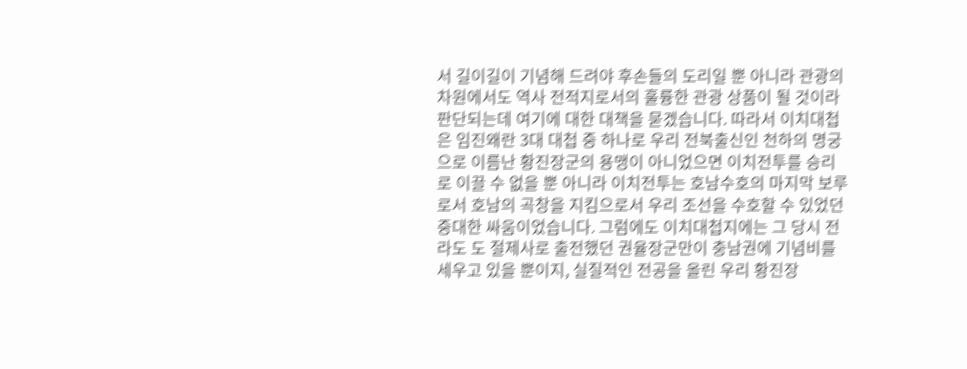서 길이길이 기념해 드려야 후손들의 도리일 뿐 아니라 관광의 차원에서도 역사 전적지로서의 훌륭한 관광 상품이 될 것이라 판단되는데 여기에 대한 대책을 묻겠습니다. 따라서 이치대첩은 임진왜란 3대 대첩 중 하나로 우리 전북출신인 천하의 명궁으로 이름난 황진장군의 용맹이 아니었으면 이치전투를 승리로 이끌 수 없을 뿐 아니라 이치전투는 호남수호의 마지막 보루로서 호남의 곡창을 지킴으로서 우리 조선을 수호할 수 있었던 중대한 싸움이었습니다. 그럼에도 이치대첩지에는 그 당시 전라도 도 절제사로 출전했던 권율장군만이 충남권에 기념비를 세우고 있을 뿐이지, 실질적인 전공을 올린 우리 황진장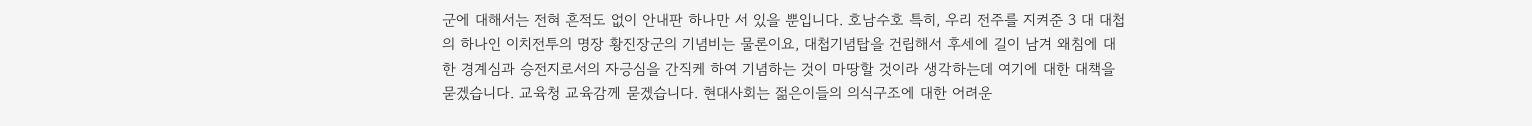군에 대해서는 전혀 흔적도 없이 안내판 하나만 서 있을 뿐입니다. 호남수호 특히, 우리 전주를 지켜준 3 대 대첩의 하나인 이치전투의 명장 황진장군의 기념비는 물론이요, 대첩기념탑을 건립해서 후세에 길이 남겨 왜침에 대한 경계심과 승전지로서의 자긍심을 간직케 하여 기념하는 것이 마땅할 것이라 생각하는데 여기에 대한 대책을 묻겠습니다. 교육청 교육감께 묻겠습니다. 현대사회는 젊은이들의 의식구조에 대한 어려운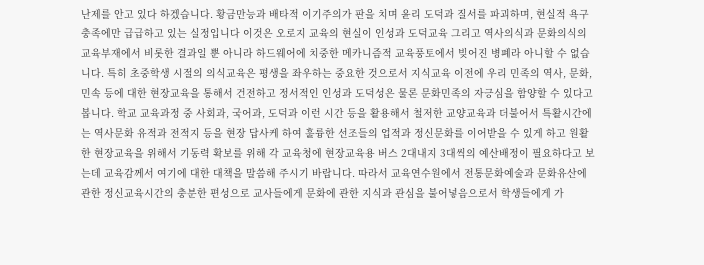난제를 안고 있다 하겠습니다. 황금만능과 배타적 이기주의가 판을 치며 윤리 도덕과 질서를 파괴하며, 현실적 욕구 충족에만 급급하고 있는 실정입니다 이것은 오로지 교육의 현실이 인성과 도덕교육 그리고 역사의식과 문화의식의 교육부재에서 비롯한 결과일 뿐 아니라 하드웨어에 치중한 메카니즘적 교육풍토에서 빚어진 병폐라 아니할 수 없습니다. 특히 초중학생 시절의 의식교육은 평생을 좌우하는 중요한 것으로서 지식교육 이전에 우리 민족의 역사, 문화, 민속 등에 대한 현장교육을 통해서 건전하고 정서적인 인성과 도덕성은 물론 문화민족의 자긍심을 함양할 수 있다고 봅니다. 학교 교육과정 중 사회과, 국어과, 도덕과 이런 시간 등을 활용해서 철저한 교양교육과 더불어서 특활시간에는 역사문화 유적과 전적지 등을 현장 답사케 하여 훌륭한 선조들의 업적과 정신문화를 이어받을 수 있게 하고 원활한 현장교육을 위해서 기동력 확보를 위해 각 교육청에 현장교육용 버스 2대내지 3대씩의 예산배정이 필요하다고 보는데 교육감께서 여기에 대한 대책을 말씀해 주시기 바랍니다. 따라서 교육연수원에서 전통문화예술과 문화유산에 관한 정신교육시간의 충분한 편성으로 교사들에게 문화에 관한 지식과 관심을 불어넣음으로서 학생들에게 가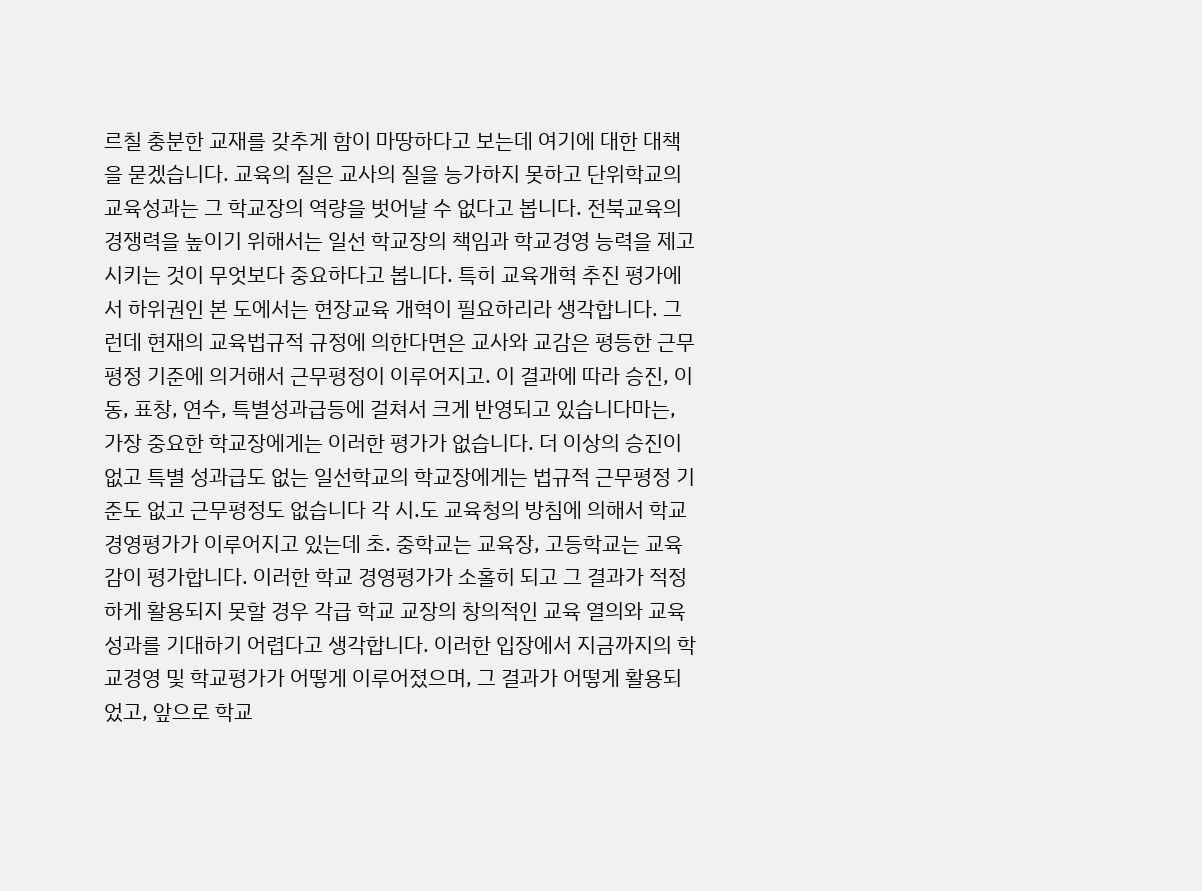르칠 충분한 교재를 갖추게 함이 마땅하다고 보는데 여기에 대한 대책을 묻겠습니다. 교육의 질은 교사의 질을 능가하지 못하고 단위학교의 교육성과는 그 학교장의 역량을 벗어날 수 없다고 봅니다. 전북교육의 경쟁력을 높이기 위해서는 일선 학교장의 책임과 학교경영 능력을 제고시키는 것이 무엇보다 중요하다고 봅니다. 특히 교육개혁 추진 평가에서 하위권인 본 도에서는 현장교육 개혁이 필요하리라 생각합니다. 그런데 현재의 교육법규적 규정에 의한다면은 교사와 교감은 평등한 근무평정 기준에 의거해서 근무평정이 이루어지고. 이 결과에 따라 승진, 이동, 표창, 연수, 특별성과급등에 걸쳐서 크게 반영되고 있습니다마는, 가장 중요한 학교장에게는 이러한 평가가 없습니다. 더 이상의 승진이 없고 특별 성과급도 없는 일선학교의 학교장에게는 법규적 근무평정 기준도 없고 근무평정도 없습니다 각 시.도 교육청의 방침에 의해서 학교 경영평가가 이루어지고 있는데 초. 중학교는 교육장, 고등학교는 교육감이 평가합니다. 이러한 학교 경영평가가 소홀히 되고 그 결과가 적정하게 활용되지 못할 경우 각급 학교 교장의 창의적인 교육 열의와 교육성과를 기대하기 어렵다고 생각합니다. 이러한 입장에서 지금까지의 학교경영 및 학교평가가 어떻게 이루어졌으며, 그 결과가 어떻게 활용되었고, 앞으로 학교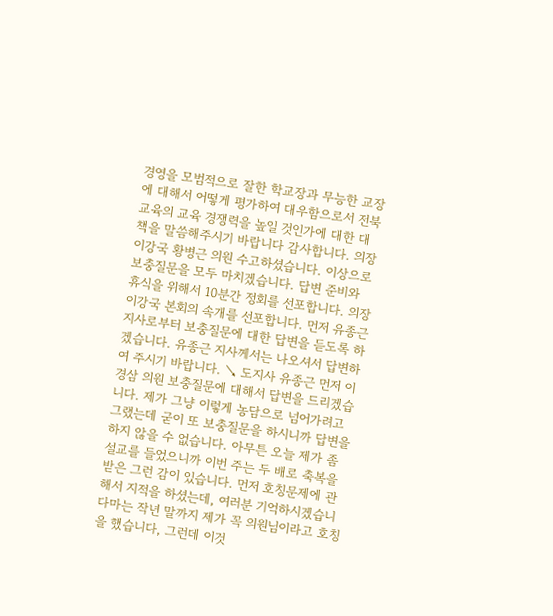경영을 모범적으로 잘한 학교장과 무능한 교장에 대해서 어떻게 평가하여 대우함으로서 전북교육의 교육 경쟁력을 높일 것인가에 대한 대책을 말씀해주시기 바랍니다 감사합니다. 의장 이강국 황병근 의원 수고하셨습니다. 이상으로 보충질문을 모두 마치겠습니다. 답변 준비와 휴식을 위해서 10분간 정회를 선포합니다. 의장 이강국 본회의 속개를 선포합니다. 먼저 유종근 지사로부터 보충질문에 대한 답변을 듣도록 하겠습니다. 유종근 지사께서는 나오셔서 답변하여 주시기 바랍니다. ↘ 도지사 유종근 먼저 이경삼 의원 보충질문에 대해서 답변을 드리겠습니다. 제가 그냥 이렇게 농담으로 넘어가려고 그랬는데 굳이 또 보충질문을 하시니까 답변을 하지 않을 수 없습니다. 아무튼 오늘 제가 좀 설교를 들었으니까 이번 주는 두 배로 축복을 받은 그런 감이 있습니다. 먼저 호칭문제에 관해서 지적을 하셨는데, 여러분 기억하시겠습니다마는 작년 말까지 제가 꼭 의원님이라고 호칭을 했습니다, 그런데 이것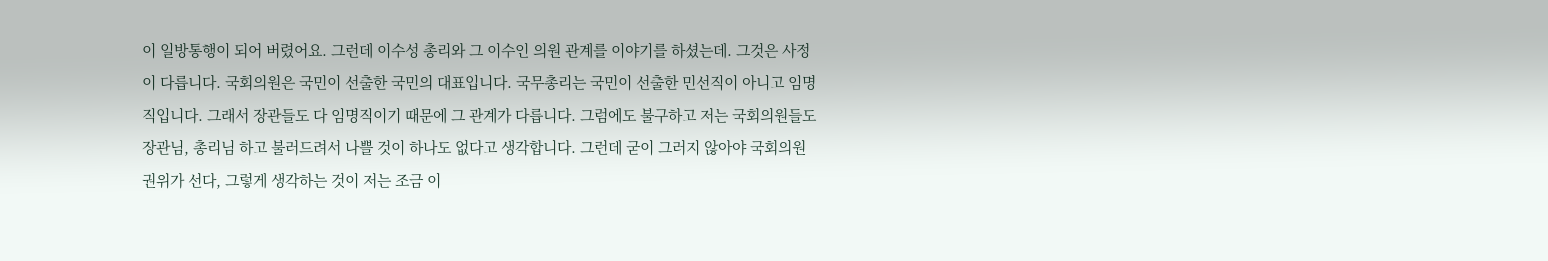이 일방통행이 되어 버렸어요. 그런데 이수성 총리와 그 이수인 의원 관계를 이야기를 하셨는데. 그것은 사정이 다릅니다. 국회의원은 국민이 선출한 국민의 대표입니다. 국무총리는 국민이 선출한 민선직이 아니고 임명직입니다. 그래서 장관들도 다 임명직이기 때문에 그 관계가 다릅니다. 그럼에도 불구하고 저는 국회의원들도 장관님, 총리님 하고 불러드려서 나쁠 것이 하나도 없다고 생각합니다. 그런데 굳이 그러지 않아야 국회의원 권위가 선다, 그렇게 생각하는 것이 저는 조금 이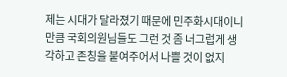제는 시대가 달라졌기 때문에 민주화시대이니 만큼 국회의원님들도 그런 것 좀 너그럽게 생각하고 존칭을 붙여주어서 나쁠 것이 없지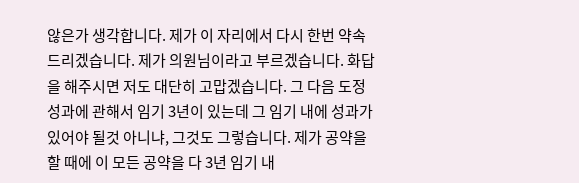않은가 생각합니다. 제가 이 자리에서 다시 한번 약속드리겠습니다. 제가 의원님이라고 부르겠습니다. 화답을 해주시면 저도 대단히 고맙겠습니다. 그 다음 도정 성과에 관해서 임기 3년이 있는데 그 임기 내에 성과가 있어야 될것 아니냐, 그것도 그렇습니다. 제가 공약을 할 때에 이 모든 공약을 다 3년 임기 내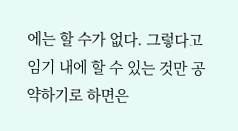에는 할 수가 없다. 그렇다고 임기 내에 할 수 있는 것만 공약하기로 하면은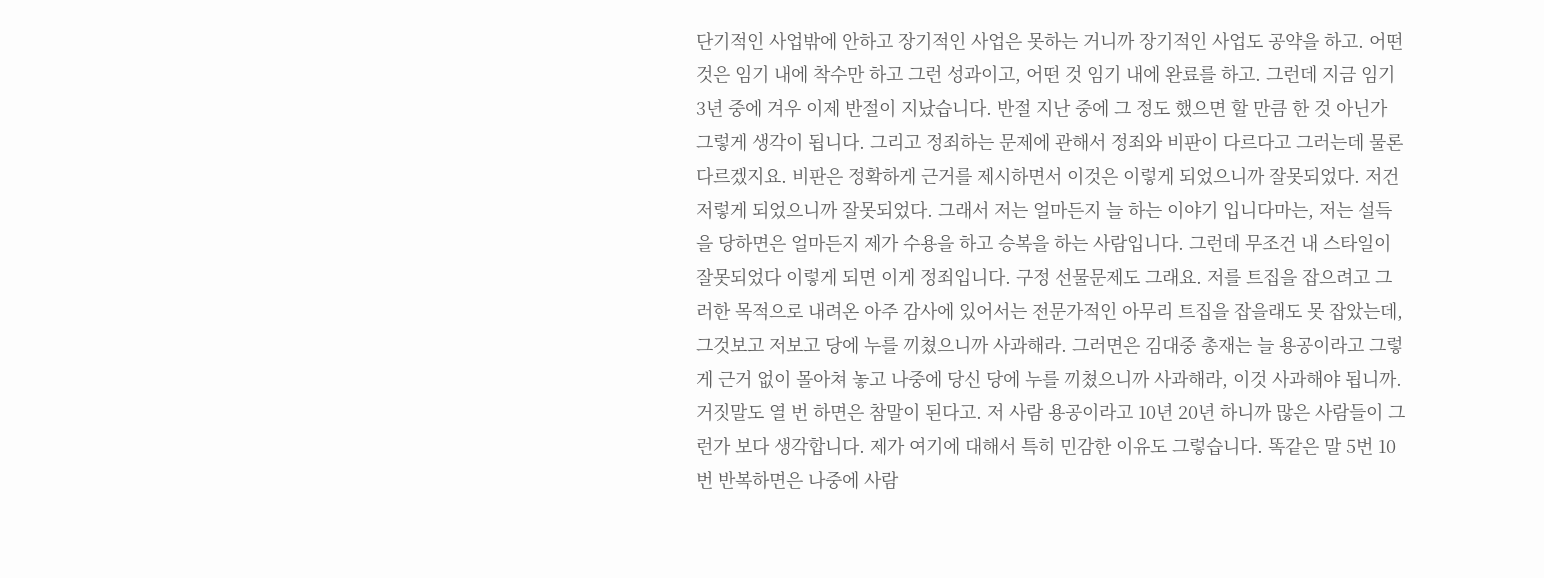단기적인 사업밖에 안하고 장기적인 사업은 못하는 거니까 장기적인 사업도 공약을 하고. 어떤 것은 임기 내에 착수만 하고 그런 성과이고, 어떤 것 임기 내에 완료를 하고. 그런데 지금 임기 3년 중에 겨우 이제 반절이 지났습니다. 반절 지난 중에 그 정도 했으면 할 만큼 한 것 아닌가 그렇게 생각이 됩니다. 그리고 정죄하는 문제에 관해서 정죄와 비판이 다르다고 그러는데 물론 다르겠지요. 비판은 정확하게 근거를 제시하면서 이것은 이렇게 되었으니까 잘못되었다. 저건 저렇게 되었으니까 잘못되었다. 그래서 저는 얼마든지 늘 하는 이야기 입니다마는, 저는 설득을 당하면은 얼마든지 제가 수용을 하고 승복을 하는 사람입니다. 그런데 무조건 내 스타일이 잘못되었다 이렇게 되면 이게 정죄입니다. 구정 선물문제도 그래요. 저를 트집을 잡으려고 그러한 목적으로 내려온 아주 감사에 있어서는 전문가적인 아무리 트집을 잡을래도 못 잡았는데, 그것보고 저보고 당에 누를 끼쳤으니까 사과해라. 그러면은 김대중 총재는 늘 용공이라고 그렇게 근거 없이 몰아쳐 놓고 나중에 당신 당에 누를 끼쳤으니까 사과해라, 이것 사과해야 됩니까. 거짓말도 열 번 하면은 참말이 된다고. 저 사람 용공이라고 10년 20년 하니까 많은 사람들이 그런가 보다 생각합니다. 제가 여기에 대해서 특히 민감한 이유도 그렇습니다. 똑같은 말 5번 10번 반복하면은 나중에 사람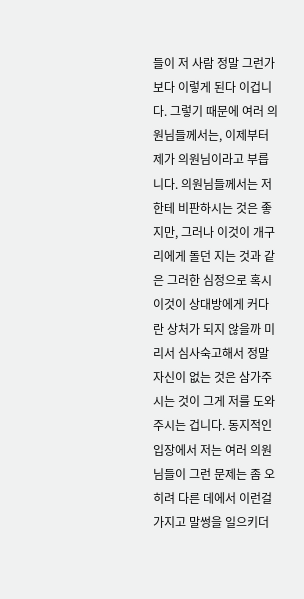들이 저 사람 정말 그런가보다 이렇게 된다 이겁니다. 그렇기 때문에 여러 의원님들께서는, 이제부터 제가 의원님이라고 부릅니다. 의원님들께서는 저한테 비판하시는 것은 좋지만, 그러나 이것이 개구리에게 돌던 지는 것과 같은 그러한 심정으로 혹시 이것이 상대방에게 커다란 상처가 되지 않을까 미리서 심사숙고해서 정말 자신이 없는 것은 삼가주시는 것이 그게 저를 도와주시는 겁니다. 동지적인 입장에서 저는 여러 의원님들이 그런 문제는 좀 오히려 다른 데에서 이런걸 가지고 말썽을 일으키더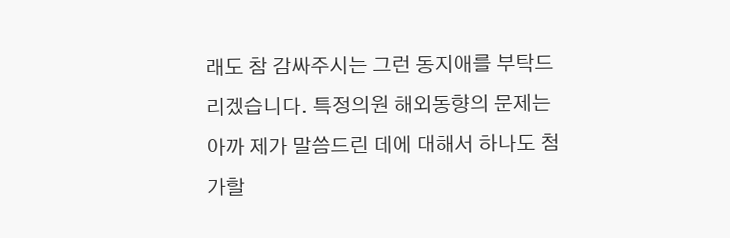래도 참 감싸주시는 그런 동지애를 부탁드리겠습니다. 특정의원 해외동향의 문제는 아까 제가 말씀드린 데에 대해서 하나도 첨가할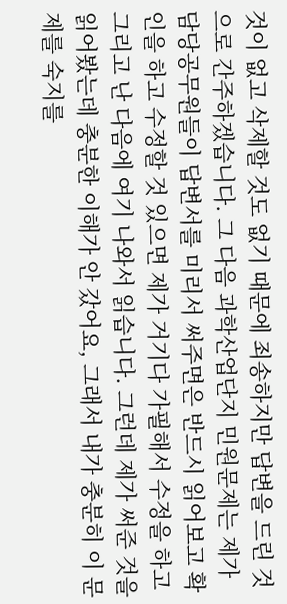것이 없고 삭제할 것도 없기 때문에 죄송하지만 답변을 드린 것으로 간주하겠습니다. 그 다음 과학산업단지 민원문제는 제가 담당공무원들이 답변서를 미리서 써주면은 반드시 읽어보고 확인을 하고 수정할 것 있으면 제가 거기다 가필해서 수정을 하고 그리고 난 다음에 여기 나와서 읽습니다. 그런데 제가 써준 것을 읽어봤는데 충분한 이해가 안 갔어요, 그래서 내가 충분히 이 문제를 숙지를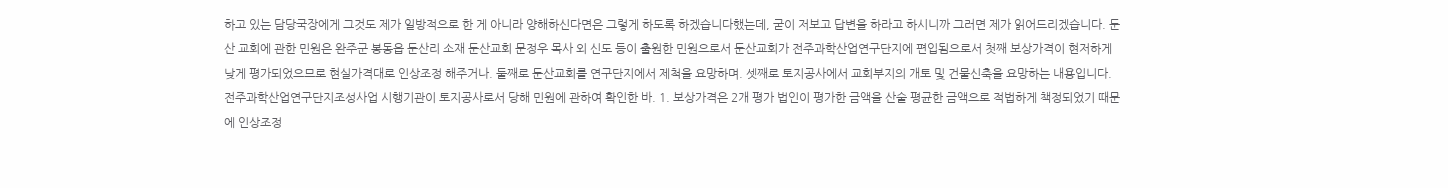하고 있는 담당국장에게 그것도 제가 일방적으로 한 게 아니라 양해하신다면은 그렇게 하도록 하겠습니다했는데, 굳이 저보고 답변을 하라고 하시니까 그러면 제가 읽어드리겠습니다. 둔산 교회에 관한 민원은 완주군 봉동읍 둔산리 소재 둔산교회 문정우 목사 외 신도 등이 출원한 민원으로서 둔산교회가 전주과학산업연구단지에 편입됨으로서 첫째 보상가격이 현저하게 낮게 평가되었으므로 현실가격대로 인상조정 해주거나. 둘째로 둔산교회를 연구단지에서 제척을 요망하며. 셋째로 토지공사에서 교회부지의 개토 및 건물신축을 요망하는 내용입니다. 전주과학산업연구단지조성사업 시행기관이 토지공사로서 당해 민원에 관하여 확인한 바. 1. 보상가격은 2개 평가 법인이 평가한 금액을 산술 평균한 금액으로 적법하게 책정되었기 때문에 인상조정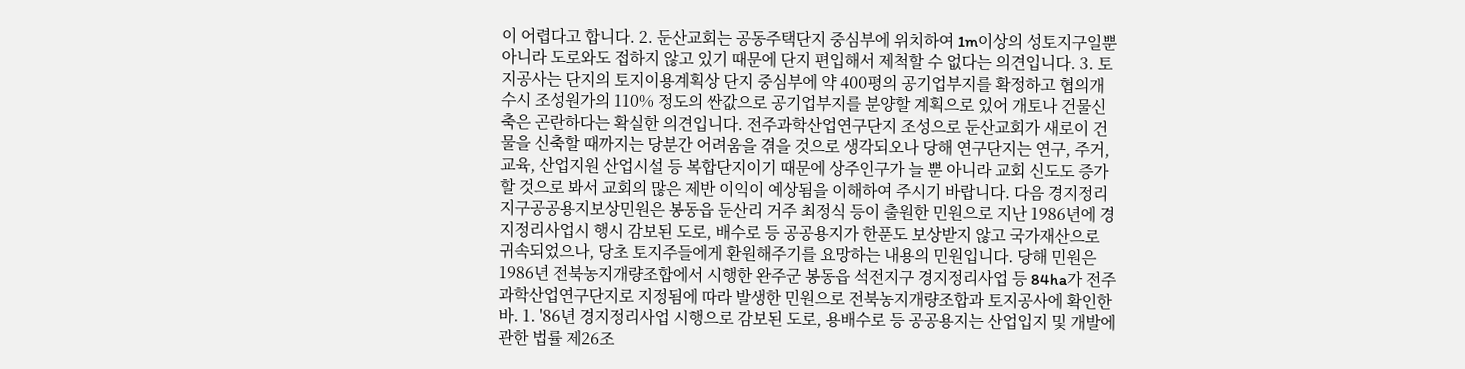이 어렵다고 합니다. 2. 둔산교회는 공동주택단지 중심부에 위치하여 1m이상의 성토지구일뿐 아니라 도로와도 접하지 않고 있기 때문에 단지 편입해서 제척할 수 없다는 의견입니다. 3. 토지공사는 단지의 토지이용계획상 단지 중심부에 약 400평의 공기업부지를 확정하고 협의개수시 조성원가의 110% 정도의 싼값으로 공기업부지를 분양할 계획으로 있어 개토나 건물신축은 곤란하다는 확실한 의견입니다. 전주과학산업연구단지 조성으로 둔산교회가 새로이 건물을 신축할 때까지는 당분간 어려움을 겪을 것으로 생각되오나 당해 연구단지는 연구, 주거, 교육, 산업지원 산업시설 등 복합단지이기 때문에 상주인구가 늘 뿐 아니라 교회 신도도 증가할 것으로 봐서 교회의 많은 제반 이익이 예상됨을 이해하여 주시기 바랍니다. 다음 경지정리지구공공용지보상민원은 봉동읍 둔산리 거주 최정식 등이 출원한 민원으로 지난 1986년에 경지정리사업시 행시 감보된 도로, 배수로 등 공공용지가 한푼도 보상받지 않고 국가재산으로 귀속되었으나, 당초 토지주들에게 환원해주기를 요망하는 내용의 민원입니다. 당해 민원은 1986년 전북농지개량조합에서 시행한 완주군 봉동읍 석전지구 경지정리사업 등 84ha가 전주과학산업연구단지로 지정됨에 따라 발생한 민원으로 전북농지개량조합과 토지공사에 확인한 바. 1. '86년 경지정리사업 시행으로 감보된 도로, 용배수로 등 공공용지는 산업입지 및 개발에 관한 법률 제26조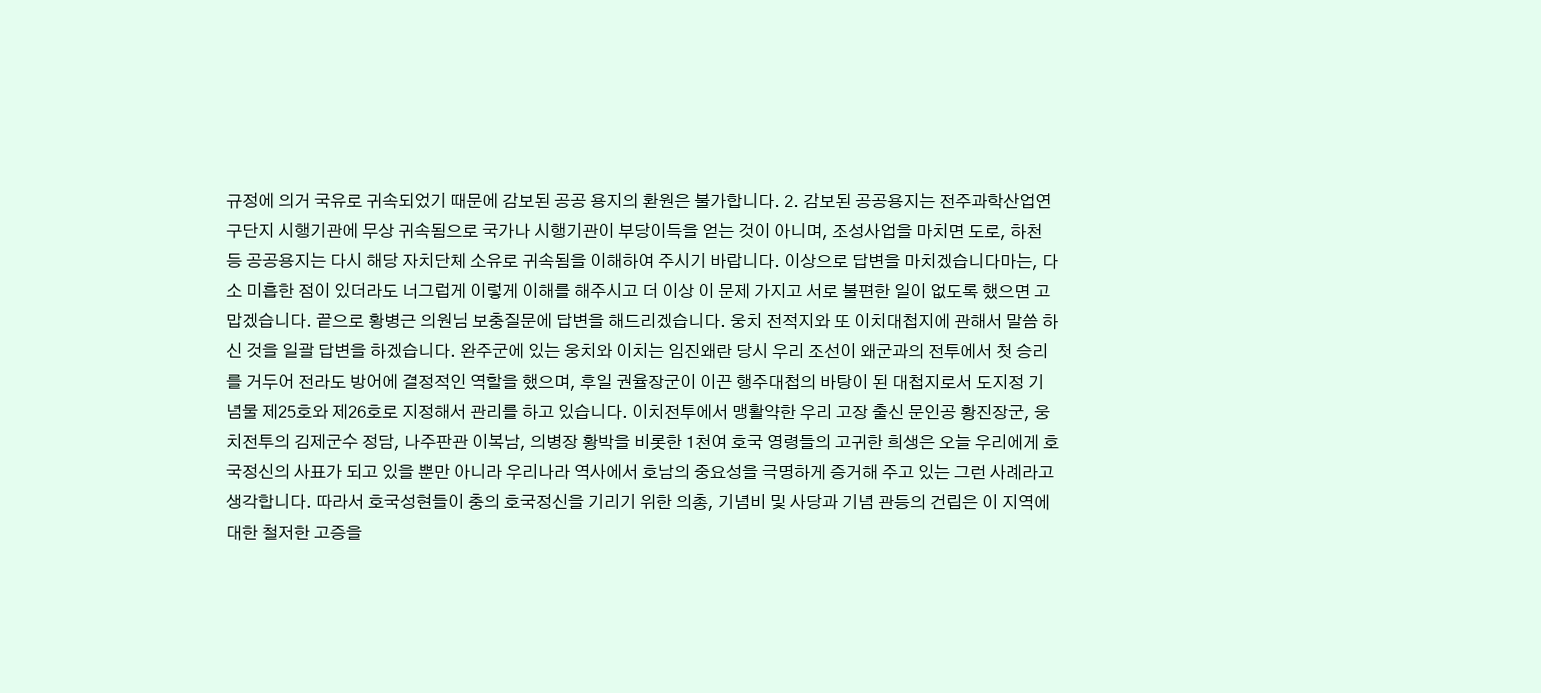규정에 의거 국유로 귀속되었기 때문에 감보된 공공 용지의 환원은 불가합니다. 2. 감보된 공공용지는 전주과학산업연 구단지 시행기관에 무상 귀속됨으로 국가나 시행기관이 부당이득을 얻는 것이 아니며, 조성사업을 마치면 도로, 하천 등 공공용지는 다시 해당 자치단체 소유로 귀속됨을 이해하여 주시기 바랍니다. 이상으로 답변을 마치겠습니다마는, 다소 미흡한 점이 있더라도 너그럽게 이렇게 이해를 해주시고 더 이상 이 문제 가지고 서로 불편한 일이 없도록 했으면 고맙겠습니다. 끝으로 황병근 의원님 보충질문에 답변을 해드리겠습니다. 웅치 전적지와 또 이치대첩지에 관해서 말씀 하신 것을 일괄 답변을 하겠습니다. 완주군에 있는 웅치와 이치는 임진왜란 당시 우리 조선이 왜군과의 전투에서 첫 승리를 거두어 전라도 방어에 결정적인 역할을 했으며, 후일 권율장군이 이끈 행주대첩의 바탕이 된 대첩지로서 도지정 기념물 제25호와 제26호로 지정해서 관리를 하고 있습니다. 이치전투에서 맹활약한 우리 고장 출신 문인공 황진장군, 웅치전투의 김제군수 정담, 나주판관 이복남, 의병장 황박을 비롯한 1천여 호국 영령들의 고귀한 희생은 오늘 우리에게 호국정신의 사표가 되고 있을 뿐만 아니라 우리나라 역사에서 호남의 중요성을 극명하게 증거해 주고 있는 그런 사례라고 생각합니다. 따라서 호국성현들이 충의 호국정신을 기리기 위한 의총, 기념비 및 사당과 기념 관등의 건립은 이 지역에 대한 철저한 고증을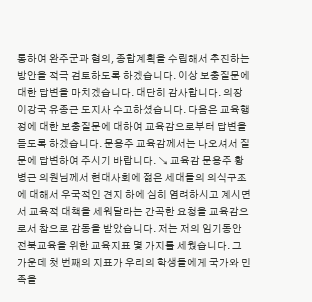통하여 완주군과 협의, 종합계획을 수립해서 추진하는 방안을 적극 검토하도록 하겠습니다. 이상 보충질문에 대한 답변을 마치겠습니다. 대단히 감사합니다. 의장 이강국 유종근 도지사 수고하셨습니다. 다음은 교육행정에 대한 보충질문에 대하여 교육감으로부터 답변을 듣도록 하겠습니다. 문용주 교육감께서는 나오셔서 질문에 답변하여 주시기 바랍니다. ↘ 교육감 문용주 황병근 의원님께서 현대사회에 젊은 세대들의 의식구조에 대해서 우국적인 견지 하에 심히 염려하시고 계시면서 교육적 대책을 세워달라는 간곡한 요청을 교육감으로서 참으로 감동을 받았습니다. 저는 저의 임기동안 전북교육을 위한 교육지표 몇 가지를 세웠습니다. 그 가운데 첫 번째의 지표가 우리의 학생들에게 국가와 민족을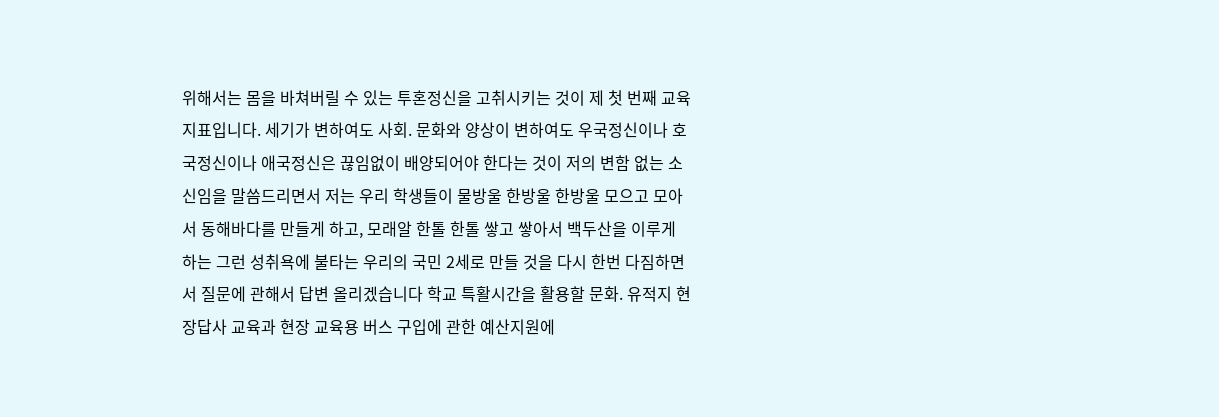위해서는 몸을 바쳐버릴 수 있는 투혼정신을 고취시키는 것이 제 첫 번째 교육지표입니다. 세기가 변하여도 사회. 문화와 양상이 변하여도 우국정신이나 호국정신이나 애국정신은 끊임없이 배양되어야 한다는 것이 저의 변함 없는 소신임을 말씀드리면서 저는 우리 학생들이 물방울 한방울 한방울 모으고 모아서 동해바다를 만들게 하고, 모래알 한톨 한톨 쌓고 쌓아서 백두산을 이루게 하는 그런 성취욕에 불타는 우리의 국민 2세로 만들 것을 다시 한번 다짐하면서 질문에 관해서 답변 올리겠습니다 학교 특활시간을 활용할 문화. 유적지 현장답사 교육과 현장 교육용 버스 구입에 관한 예산지원에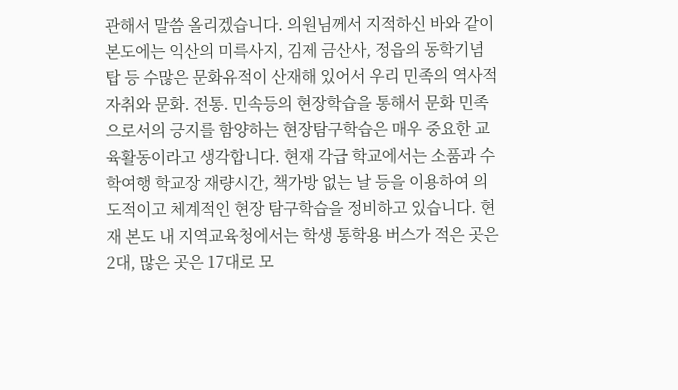관해서 말씀 올리겠습니다. 의원님께서 지적하신 바와 같이 본도에는 익산의 미륵사지, 김제 금산사, 정읍의 동학기념탑 등 수많은 문화유적이 산재해 있어서 우리 민족의 역사적 자취와 문화. 전통. 민속등의 현장학습을 통해서 문화 민족으로서의 긍지를 함양하는 현장탐구학습은 매우 중요한 교육활동이라고 생각합니다. 현재 각급 학교에서는 소품과 수학여행 학교장 재량시간, 책가방 없는 날 등을 이용하여 의도적이고 체계적인 현장 탐구학습을 정비하고 있습니다. 현재 본도 내 지역교육청에서는 학생 통학용 버스가 적은 곳은 2대, 많은 곳은 17대로 모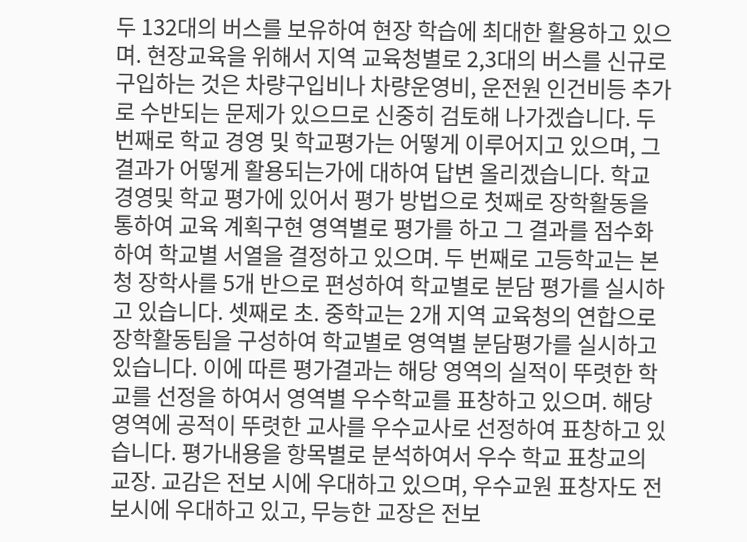두 132대의 버스를 보유하여 현장 학습에 최대한 활용하고 있으며. 현장교육을 위해서 지역 교육청별로 2,3대의 버스를 신규로 구입하는 것은 차량구입비나 차량운영비, 운전원 인건비등 추가로 수반되는 문제가 있으므로 신중히 검토해 나가겠습니다. 두 번째로 학교 경영 및 학교평가는 어떻게 이루어지고 있으며, 그 결과가 어떻게 활용되는가에 대하여 답변 올리겠습니다. 학교 경영및 학교 평가에 있어서 평가 방법으로 첫째로 장학활동을 통하여 교육 계획구현 영역별로 평가를 하고 그 결과를 점수화 하여 학교별 서열을 결정하고 있으며. 두 번째로 고등학교는 본청 장학사를 5개 반으로 편성하여 학교별로 분담 평가를 실시하고 있습니다. 셋째로 초. 중학교는 2개 지역 교육청의 연합으로 장학활동팀을 구성하여 학교별로 영역별 분담평가를 실시하고 있습니다. 이에 따른 평가결과는 해당 영역의 실적이 뚜렷한 학교를 선정을 하여서 영역별 우수학교를 표창하고 있으며. 해당 영역에 공적이 뚜렷한 교사를 우수교사로 선정하여 표창하고 있습니다. 평가내용을 항목별로 분석하여서 우수 학교 표창교의 교장. 교감은 전보 시에 우대하고 있으며, 우수교원 표창자도 전보시에 우대하고 있고, 무능한 교장은 전보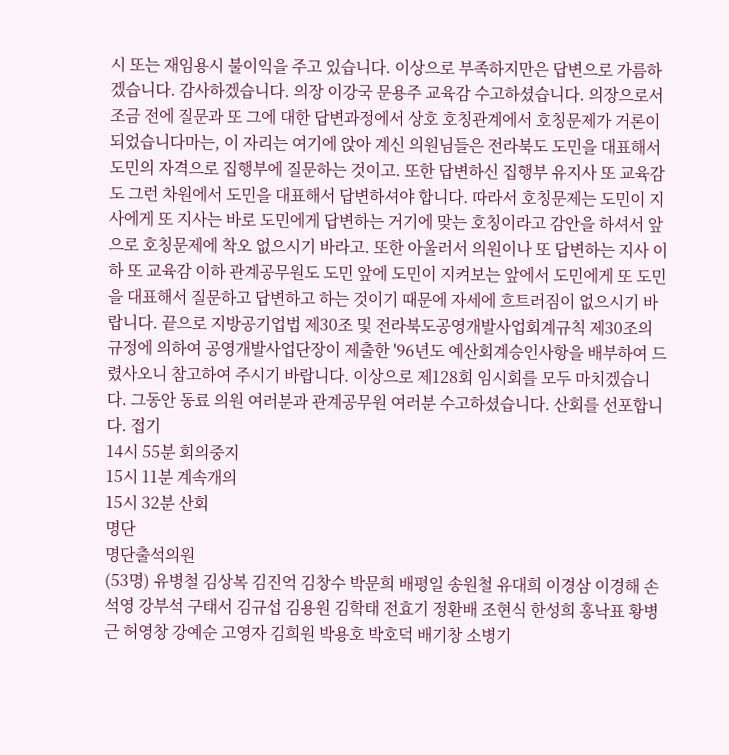시 또는 재임용시 불이익을 주고 있습니다. 이상으로 부족하지만은 답변으로 가름하겠습니다. 감사하겠습니다. 의장 이강국 문용주 교육감 수고하셨습니다. 의장으로서 조금 전에 질문과 또 그에 대한 답변과정에서 상호 호칭관계에서 호칭문제가 거론이 되었습니다마는, 이 자리는 여기에 앉아 계신 의원님들은 전라북도 도민을 대표해서 도민의 자격으로 집행부에 질문하는 것이고. 또한 답변하신 집행부 유지사 또 교육감도 그런 차원에서 도민을 대표해서 답변하셔야 합니다. 따라서 호칭문제는 도민이 지사에게 또 지사는 바로 도민에게 답변하는 거기에 맞는 호칭이라고 감안을 하셔서 앞으로 호칭문제에 착오 없으시기 바라고. 또한 아울러서 의원이나 또 답변하는 지사 이하 또 교육감 이하 관계공무원도 도민 앞에 도민이 지켜보는 앞에서 도민에게 또 도민을 대표해서 질문하고 답변하고 하는 것이기 때문에 자세에 흐트러짐이 없으시기 바랍니다. 끝으로 지방공기업법 제30조 및 전라북도공영개발사업회계규칙 제30조의 규정에 의하여 공영개발사업단장이 제출한 '96년도 예산회계승인사항을 배부하여 드렸사오니 참고하여 주시기 바랍니다. 이상으로 제128회 임시회를 모두 마치겠습니다. 그동안 동료 의원 여러분과 관계공무원 여러분 수고하셨습니다. 산회를 선포합니다. 접기
14시 55분 회의중지
15시 11분 계속개의
15시 32분 산회
명단
명단출석의원
(53명) 유병철 김상복 김진억 김창수 박문희 배평일 송원철 유대희 이경삼 이경해 손석영 강부석 구태서 김규섭 김용원 김학태 전효기 정환배 조현식 한성희 홍낙표 황병근 허영창 강예순 고영자 김희원 박용호 박호덕 배기창 소병기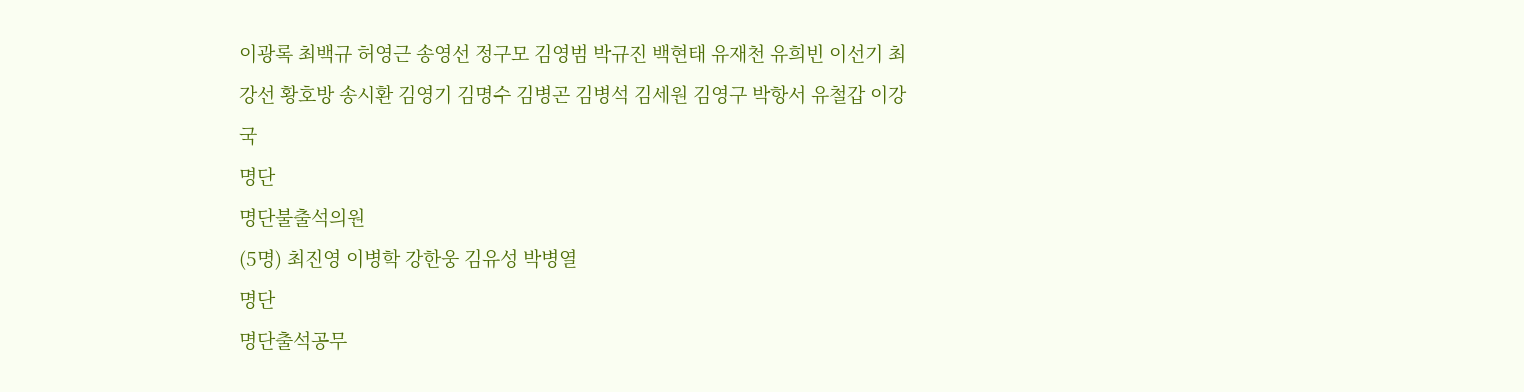이광록 최백규 허영근 송영선 정구모 김영범 박규진 백현태 유재천 유희빈 이선기 최강선 황호방 송시환 김영기 김명수 김병곤 김병석 김세원 김영구 박항서 유철갑 이강국
명단
명단불출석의원
(5명) 최진영 이병학 강한웅 김유성 박병열
명단
명단출석공무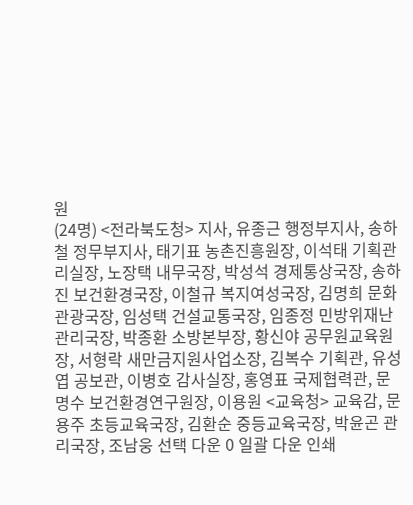원
(24명) <전라북도청> 지사, 유종근 행정부지사, 송하철 정무부지사, 태기표 농촌진흥원장, 이석태 기획관리실장, 노장택 내무국장, 박성석 경제통상국장, 송하진 보건환경국장, 이철규 복지여성국장, 김명희 문화관광국장, 임성택 건설교통국장, 임종정 민방위재난관리국장, 박종환 소방본부장, 황신야 공무원교육원장, 서형락 새만금지원사업소장, 김복수 기획관, 유성엽 공보관, 이병호 감사실장, 홍영표 국제협력관, 문명수 보건환경연구원장, 이용원 <교육청> 교육감, 문용주 초등교육국장, 김환순 중등교육국장, 박윤곤 관리국장, 조남웅 선택 다운 0 일괄 다운 인쇄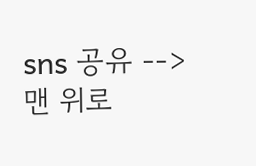sns 공유 --> 맨 위로